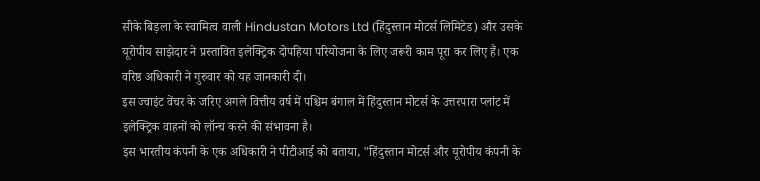सीके बिड़ला के स्वामित्व वाली Hindustan Motors Ltd (हिंदुस्तान मोटर्स लिमिटेड) और उसके यूरोपीय साझेदार ने प्रस्तावित इलेक्ट्रिक दोपहिया परियोजना के लिए जरूरी काम पूरा कर लिए हैं। एक वरिष्ठ अधिकारी ने गुरुवार को यह जानकारी दी।
इस ज्वाइंट वेंचर के जरिए अगले वित्तीय वर्ष में पश्चिम बंगाल में हिंदुस्तान मोटर्स के उत्तरपारा प्लांट में इलेक्ट्रिक वाहनों को लॉन्च करने की संभावना है।
इस भारतीय कंपनी के एक अधिकारी ने पीटीआई को बताया, "हिंदुस्तान मोटर्स और यूरोपीय कंपनी के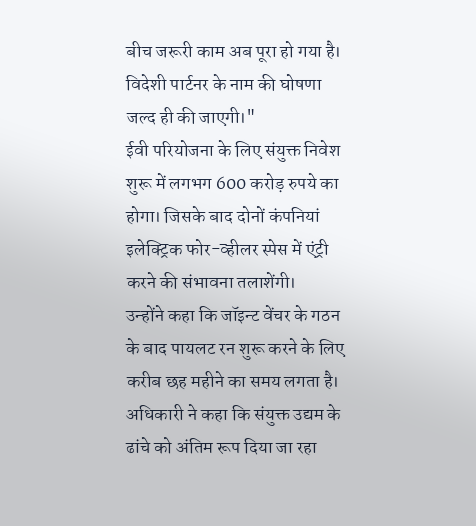बीच जरूरी काम अब पूरा हो गया है। विदेशी पार्टनर के नाम की घोषणा जल्द ही की जाएगी।"
ईवी परियोजना के लिए संयुक्त निवेश शुरू में लगभग 600 करोड़ रुपये का होगा। जिसके बाद दोनों कंपनियां इलेक्ट्रिक फोर-व्हीलर स्पेस में एंट्री करने की संभावना तलाशेंगी।
उन्होंने कहा कि जॉइन्ट वेंचर के गठन के बाद पायलट रन शुरू करने के लिए करीब छह महीने का समय लगता है।
अधिकारी ने कहा कि संयुक्त उद्यम के ढांचे को अंतिम रूप दिया जा रहा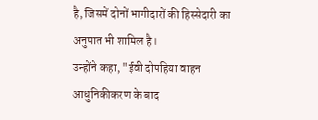है, जिसमें दोनों भागीदारों की हिस्सेदारी का अनुपात भी शामिल है।
उन्होंने कहा, "ईवी दोपहिया वाहन आधुनिकीकरण के बाद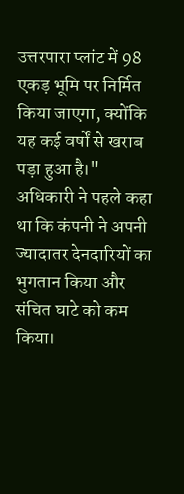उत्तरपारा प्लांट में 98 एकड़ भूमि पर निर्मित किया जाएगा, क्योंकि यह कई वर्षों से खराब पड़ा हुआ है।"
अधिकारी ने पहले कहा था कि कंपनी ने अपनी ज्यादातर देनदारियों का भुगतान किया और संचित घाटे को कम किया।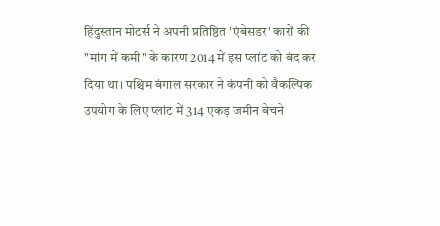हिंदुस्तान मोटर्स ने अपनी प्रतिष्ठित 'एंबेसडर' कारों की "मांग में कमी" के कारण 2014 में इस प्लांट को बंद कर दिया था। पश्चिम बंगाल सरकार ने कंपनी को वैकल्पिक उपयोग के लिए प्लांट में 314 एकड़ जमीन बेचने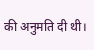की अनुमति दी थी।